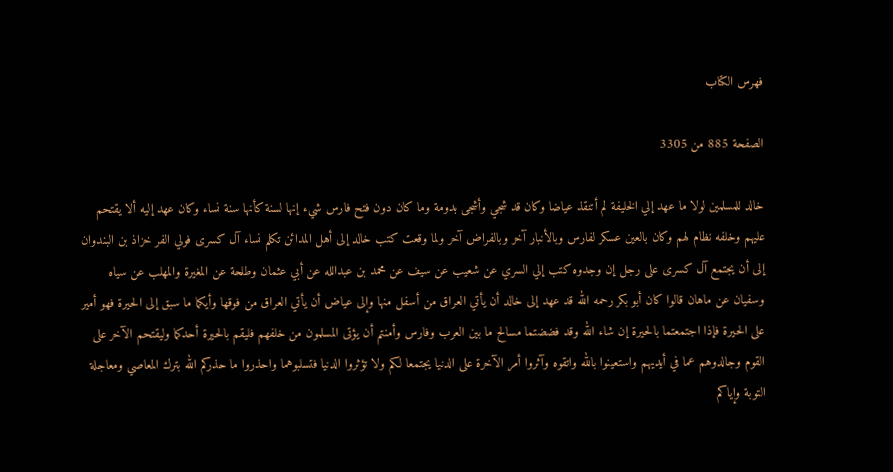فهرس الكتاب

الصفحة 885 من 3305

خالد للمسلمين لولا ما عهد إلي الخليفة لم أتنقذ عياضا وكان قد شجي وأشجى بدومة وما كان دون فتح فارس شيء إنها لسنة كأنها سنة نساء وكان عهد إليه ألا يقتحم عليهم وخلفه نظام لهم وكان بالعين عسكر لفارس وبالأنبار آخر وبالفراض آخر ولما وقعت كتب خالد إلى أهل المدائن تكلم نساء آل كسرى فولي الفر خزاذ بن البندوان إلى أن يجتمع آل كسرى على رجل إن وجدوه كتب إلي السري عن شعيب عن سيف عن محمد بن عبدالله عن أبي عثمان وطلحة عن المغيرة والمهلب عن سياه وسفيان عن ماهان قالوا كان أبو بكر رحمه الله قد عهد إلى خالد أن يأتي العراق من أسفل منها وإلى عياض أن يأتي العراق من فوقها وأيكما ما سبق إلى الحيرة فهو أمير على الحيرة فإذا اجتمعتما بالحيرة إن شاء الله وقد فضضتما مسالح ما بين العرب وفارس وأمنتم أن يؤتى المسلمون من خلفهم فليقم بالحيرة أحدكما وليقتحم الآخر على القوم وجالدوهم عما في أيديهم واستعينوا بالله واتقوه وآثروا أمر الآخرة على الدنيا يجتمعا لكم ولا تؤثروا الدنيا فتسلبوهما واحذروا ما حذركم الله بترك المعاصي ومعاجلة التوبة وإياكم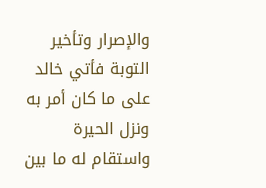والإصرار وتأخير التوبة فأتي خالد على ما كان أمر به ونزل الحيرة واستقام له ما بين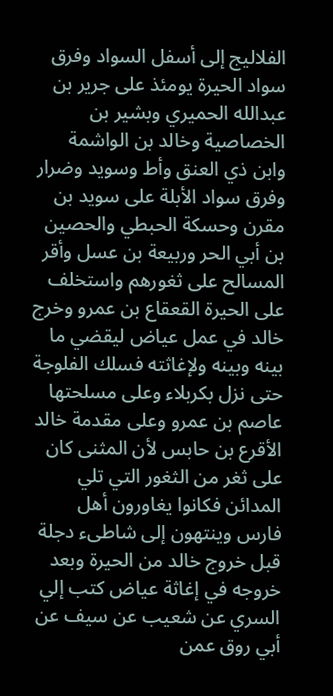الفلاليج إلى أسفل السواد وفرق سواد الحيرة يومئذ على جرير بن عبدالله الحميري وبشير بن الخصاصية وخالد بن الواشمة وابن ذي العنق وأط وسويد وضرار وفرق سواد الأبلة على سويد بن مقرن وحسكة الحبطي والحصين بن أبي الحر وربيعة بن عسل وأقر المسالح على ثغورهم واستخلف على الحيرة القعقاع بن عمرو وخرج خالد في عمل عياض ليقضي ما بينه وبينه ولإغاثته فسلك الفلوجة حتى نزل بكربلاء وعلى مسلحتها عاصم بن عمرو وعلى مقدمة خالد الأقرع بن حابس لأن المثنى كان على ثغر من الثغور التي تلي المدائن فكانوا يغاورون أهل فارس وينتهون إلى شاطىء دجلة قبل خروج خالد من الحيرة وبعد خروجه في إغاثة عياض كتب إلي السري عن شعيب عن سيف عن أبي روق عمن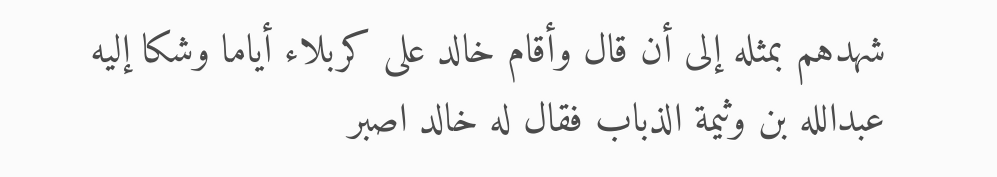شهدهم بمثله إلى أن قال وأقام خالد على كربلاء أياما وشكا إليه عبدالله بن وثيمة الذباب فقال له خالد اصبر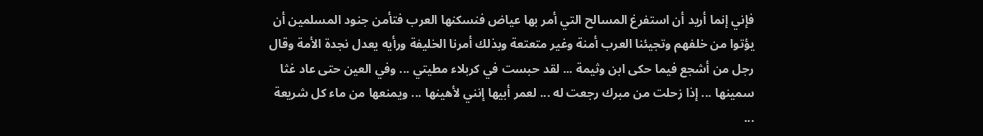فإني إنما أريد أن استفرغ المسالح التي أمر بها عياض فنسكنها العرب فتأمن جنود المسلمين أن يؤتوا من خلفهم وتجيئنا العرب أمنة وغير متعتعة وبذلك أمرنا الخليفة ورأيه يعدل نجدة الأمة وقال رجل من أشجع فيما حكى ابن وثيمة ... لقد حبست في كربلاء مطيتي ... وفي العين حتى عاد غثا سمينها ... إذا زحلت من مبرك رجعت له ... لعمر أبيها إنني لأهينها ... ويمنعها من ماء كل شريعة ...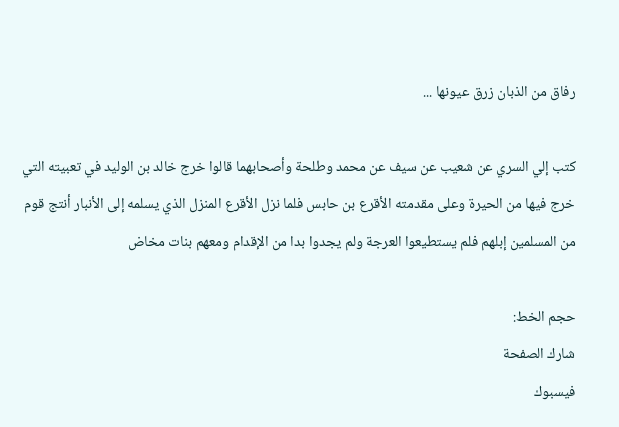رفاق من الذبان زرق عيونها ...

كتب إلي السري عن شعيب عن سيف عن محمد وطلحة وأصحابهما قالوا خرج خالد بن الوليد في تعبيته التي خرج فيها من الحيرة وعلى مقدمته الأقرع بن حابس فلما نزل الأقرع المنزل الذي يسلمه إلى الأنبار أنتج قوم من المسلمين إبلهم فلم يستطيعوا العرجة ولم يجدوا بدا من الإقدام ومعهم بنات مخاض

حجم الخط:
شارك الصفحة
فيسبوك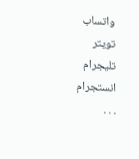واتساب تويتر تليجرام انستجرام
. . .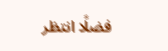فضلًا انتظر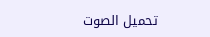تحميل الصوت